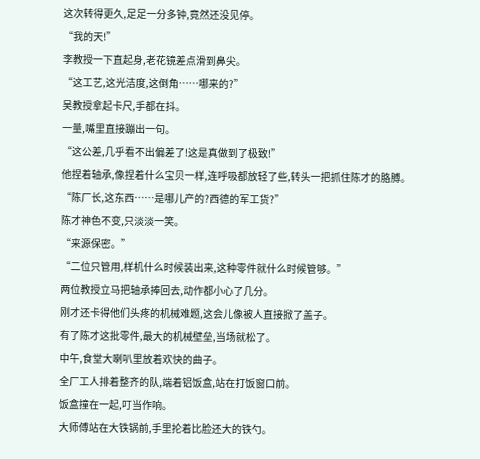这次转得更久,足足一分多钟,竟然还没见停。
“我的天!”
李教授一下直起身,老花镜差点滑到鼻尖。
“这工艺,这光洁度,这倒角……哪来的?”
吴教授拿起卡尺,手都在抖。
一量,嘴里直接蹦出一句。
“这公差,几乎看不出偏差了!这是真做到了极致!”
他捏着轴承,像捏着什么宝贝一样,连呼吸都放轻了些,转头一把抓住陈才的胳膊。
“陈厂长,这东西……是哪儿产的?西德的军工货?”
陈才神色不变,只淡淡一笑。
“来源保密。”
“二位只管用,样机什么时候装出来,这种零件就什么时候管够。”
两位教授立马把轴承捧回去,动作都小心了几分。
刚才还卡得他们头疼的机械难题,这会儿像被人直接掀了盖子。
有了陈才这批零件,最大的机械壁垒,当场就松了。
中午,食堂大喇叭里放着欢快的曲子。
全厂工人排着整齐的队,端着铝饭盒,站在打饭窗口前。
饭盒撞在一起,叮当作响。
大师傅站在大铁锅前,手里抡着比脸还大的铁勺。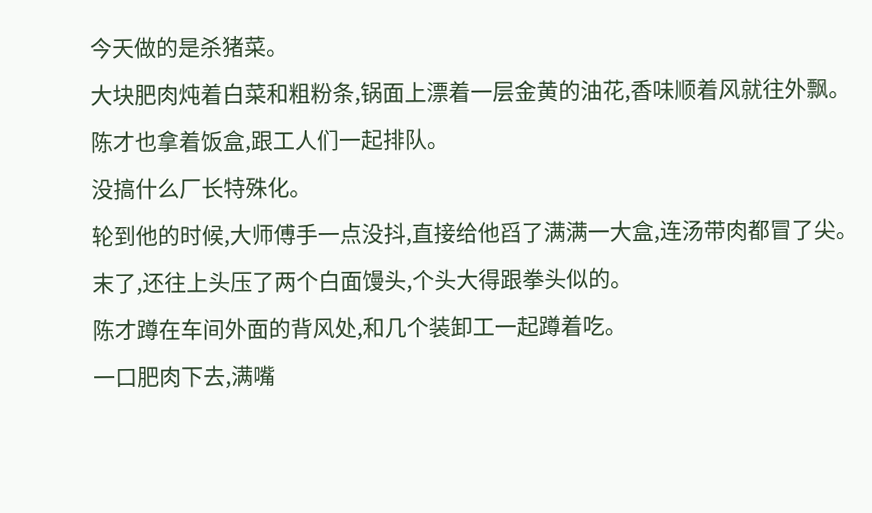今天做的是杀猪菜。
大块肥肉炖着白菜和粗粉条,锅面上漂着一层金黄的油花,香味顺着风就往外飘。
陈才也拿着饭盒,跟工人们一起排队。
没搞什么厂长特殊化。
轮到他的时候,大师傅手一点没抖,直接给他舀了满满一大盒,连汤带肉都冒了尖。
末了,还往上头压了两个白面馒头,个头大得跟拳头似的。
陈才蹲在车间外面的背风处,和几个装卸工一起蹲着吃。
一口肥肉下去,满嘴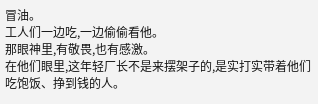冒油。
工人们一边吃,一边偷偷看他。
那眼神里,有敬畏,也有感激。
在他们眼里,这年轻厂长不是来摆架子的,是实打实带着他们吃饱饭、挣到钱的人。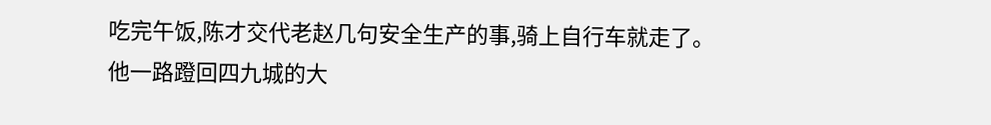吃完午饭,陈才交代老赵几句安全生产的事,骑上自行车就走了。
他一路蹬回四九城的大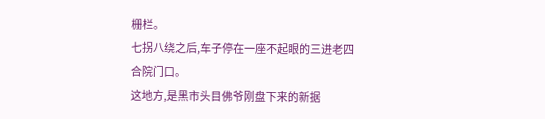栅栏。
七拐八绕之后,车子停在一座不起眼的三进老四合院门口。
这地方,是黑市头目佛爷刚盘下来的新据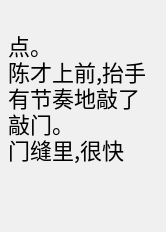点。
陈才上前,抬手有节奏地敲了敲门。
门缝里,很快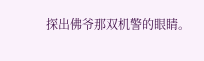探出佛爷那双机警的眼睛。